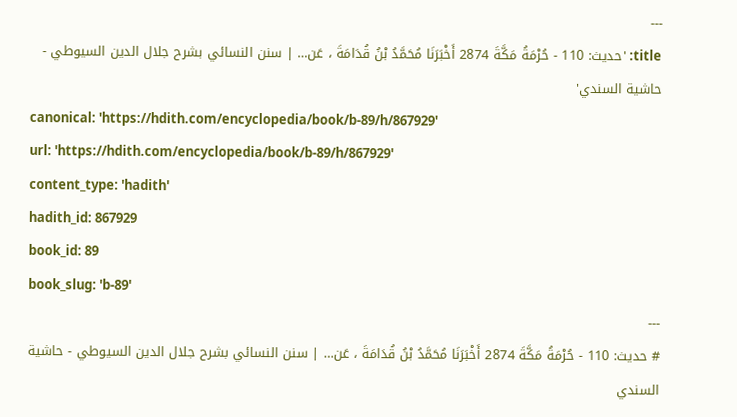---
title: 'حديث: 110 - حُرْمَةُ مَكَّةَ 2874 أَخْبَرَنَا مُحَمَّدُ بْنُ قُدَامَةَ ، عَن… | سنن النسائي بشرح جلال الدين السيوطي - حاشية السندي'
canonical: 'https://hdith.com/encyclopedia/book/b-89/h/867929'
url: 'https://hdith.com/encyclopedia/book/b-89/h/867929'
content_type: 'hadith'
hadith_id: 867929
book_id: 89
book_slug: 'b-89'
---
# حديث: 110 - حُرْمَةُ مَكَّةَ 2874 أَخْبَرَنَا مُحَمَّدُ بْنُ قُدَامَةَ ، عَن… | سنن النسائي بشرح جلال الدين السيوطي - حاشية السندي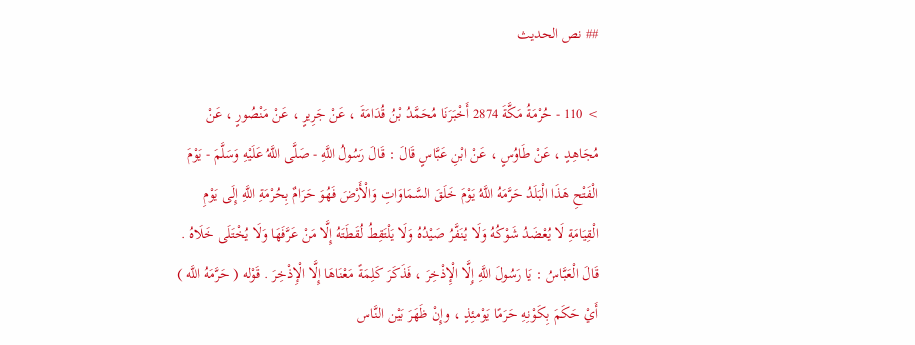## نص الحديث

> 110 - حُرْمَةُ مَكَّةَ 2874 أَخْبَرَنَا مُحَمَّدُ بْنُ قُدَامَةَ ، عَنْ جَرِيرٍ ، عَنْ مَنْصُورٍ ، عَنْ مُجَاهِدٍ ، عَنْ طَاوُسٍ ، عَنْ ابْنِ عَبَّاسٍ قَالَ : قَالَ رَسُولُ اللَّهِ - صَلَّى اللَّهُ عَلَيْهِ وَسَلَّمَ - يَوْمَ الْفَتْحِ هَذَا الْبَلَدُ حَرَّمَهُ اللَّهُ يَوْمَ خَلَقَ السَّمَاوَاتِ وَالْأَرْضَ فَهُوَ حَرَامٌ بِحُرْمَةِ اللَّهِ إِلَى يَوْمِ الْقِيَامَةِ لَا يُعْضَدُ شَوْكُهُ وَلَا يُنَفَّرُ صَيْدُهُ وَلَا يَلْتَقِطُ لُقَطَتَهُ إِلَّا مَنْ عَرَّفَهَا وَلَا يُخْتَلَى خَلَاهُ . قَالَ الْعَبَّاسُ : يَا رَسُولَ اللَّهِ إِلَّا الْإِذْخِرَ ، فَذَكَرَ كَلِمَةً مَعْنَاهَا إِلَّا الْإِذْخِرَ . قَوْله ( حَرَّمَهُ اللَّه ) أَيْ حَكَمَ بِكَوْنِهِ حَرَمًا يَوْمئِذٍ ، وإِنْ ظَهَرَ بَيْن النَّاس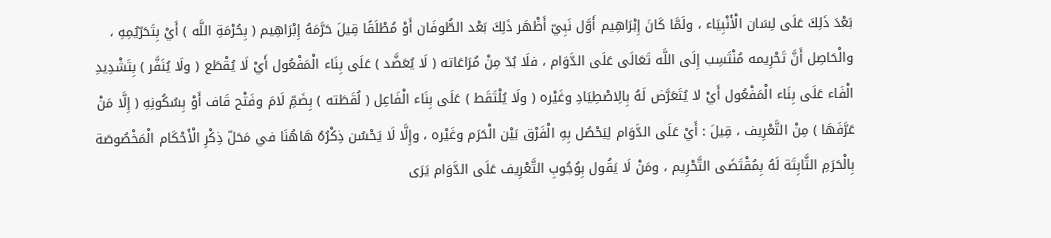بَعْدَ ذَلِكَ عَلَى لِسَان الْأَنْبِيَاء ، ولَمَّا كَانَ إِبْرَاهِيم أَوَّل نَبِيّ أَظْهَر ذَلِكَ بَعْد الطُّوفَان أَوْ مُطْلَقًا قِيلَ حَرَّمَهُ إِبْرَاهِيم ( بِحُرْمَةِ اللَّه ) أَيْ بِتَحَرّيُمِهِ ، والْحَاصِل أَنَّ تَحْرِيمه مُنْتَسِب إِلَى اللَّه تَعَالَى عَلَى الدَّوَام ، فلَا بُدّ مِنْ مُرَاعَاته ( لَا يُعَضَّد ) عَلَى بِنَاء الْمَفْعُول أَيْ لَا يُقْطَع ( ولَا يُنَفَّر ) بِتَشْدِيدِ الْفَاء عَلَى بِنَاء الْمَفْعُول أَيْ لا يُتَعَرَّض لَهُ بِالِاصْطِيَادِ وغَيْره ( ولَا يُلْتَقَط ) عَلَى بِنَاء الْفَاعِل ( لُقَطَته ) بِضَمِّ لَامَ وفَتْح قَاف أَوْ بِسُكُونِهِ ( إِلَّا مَنْ عَرَّفَهَا ) مِنْ التَّعْرِيف ، قِيلَ : أَيْ عَلَى الدَّوَام لِيَحْصُل بِهِ الْفَرْق بَيْن الْحَرَم وغَيْره ، وإِلَّا لَا يَحْسُن ذِكْرُهُ هَاهُنَا في مَحَلّ ذِكْرِ الْأَحْكَام الْمَخْصُوصَة بِالْحَرَمِ الثَّابِتَة لَهُ بِمُقْتَضَى التَّحْرِيم ، ومَنْ لَا يَقُول بِوُجُوبِ التَّعْرِيف عَلَى الدَّوَام يَرَى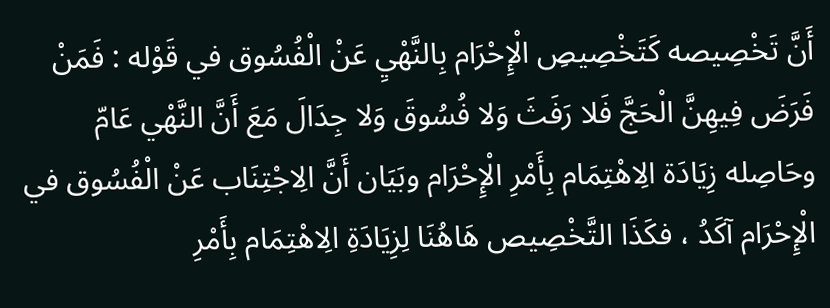أَنَّ تَخْصِيصه كَتَخْصِيصِ الْإِحْرَام بِالنَّهْيِ عَنْ الْفُسُوق في قَوْله : فَمَنْ فَرَضَ فِيهِنَّ الْحَجَّ فَلا رَفَثَ وَلا فُسُوقَ وَلا جِدَالَ مَعَ أَنَّ النَّهْي عَامّ وحَاصِله زِيَادَة الِاهْتِمَام بِأَمْرِ الْإِحْرَام وبَيَان أَنَّ الِاجْتِنَاب عَنْ الْفُسُوق في الْإِحْرَام آكَدُ ، فكَذَا التَّخْصِيص هَاهُنَا لِزِيَادَةِ الِاهْتِمَام بِأَمْرِ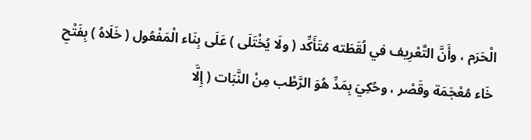الْحَرَم ، وأَنَّ التَّعْرِيف في لُقَطَته مُتَأَكِّد ( ولَا يُخْتَلَى ) عَلَى بِنَاء الْمَفْعُول ( خَلَاهُ ) بِفَتْحِ خَاء مُعْجَمَة وقَصْر ، وحُكِيَ بِمَدِّ هُوَ الرَّطْب مِنْ النَّبَات ( إِلَّا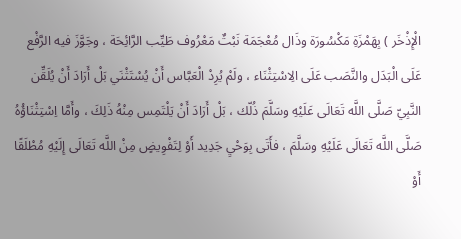الْإِذْخَر ) بِهَمْزَةِ مَكْسُورَة وذَال مُعْجَمَة نَبْتٌ مَعْرُوف طَيِّب الرَّائِحَة ، وجَوَّزَ فيه الرَّفْع عَلَى الْبَدَل والنَّصَب عَلَى الِاسْتِثْنَاء ، ولَمْ يُرِدْ الْعَبَّاس أَنْ يُسْتَثْنَي بَلْ أَرَادَ أَنْ يُلَقِّن النَّبِيّ صَلَّى اللَّه تَعَالَى عَلَيْهِ وسَلَّمَ ذُلّك ، بَلْ أَرَادَ أَنْ يَلْتَمِس مِنْهُ ذَلِكَ ، وأَمَّا اِسْتِثْنَاؤُهُ صَلَّى اللَّه تَعَالَى عَلَيْهِ وسَلَّمَ ، فأَتَى بِوَحْيِ جَدِيد أَوْ لِتَفْوِيضٍ مِنْ اللَّه تَعَالَى إِلَيْهِ مُطْلَقًا أَوْ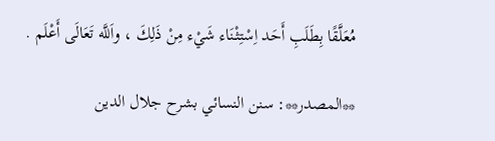مُعَلَّقًا بِطَلَبِ أَحَد اِسْتِثْنَاء شَيْء مِنْ ذَلِكَ ، واَللَّه تَعَالَى أَعْلَم .

**المصدر**: سنن النسائي بشرح جلال الدين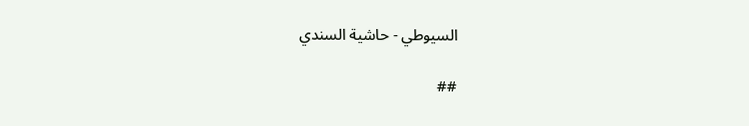السيوطي - حاشية السندي

##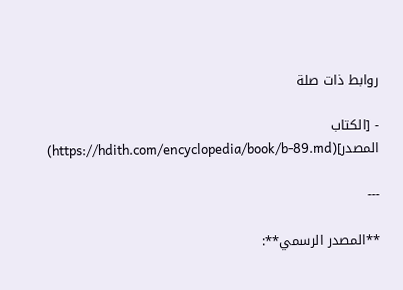روابط ذات صلة

- [الكتاب المصدر](https://hdith.com/encyclopedia/book/b-89.md)

---

**المصدر الرسمي**: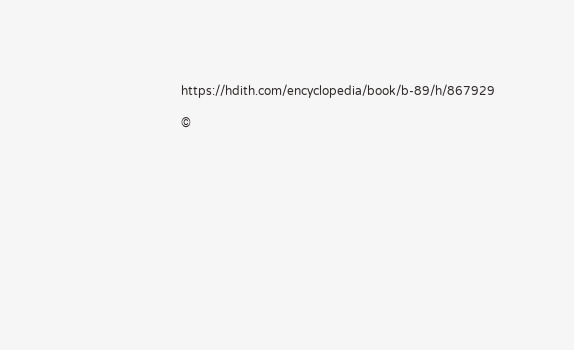https://hdith.com/encyclopedia/book/b-89/h/867929

©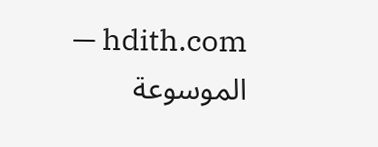hdith.com — الموسوعة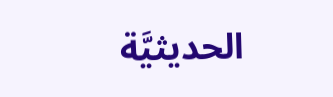الحديثيَّة